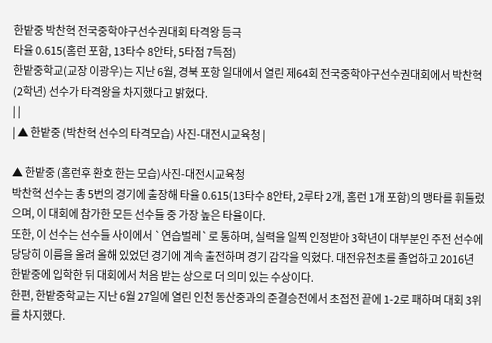한밭중 박찬혁 전국중학야구선수권대회 타격왕 등극
타율 0.615(홈런 포함, 13타수 8안타, 5타점 7득점)
한밭중학교(교장 이광우)는 지난 6월, 경북 포항 일대에서 열린 제64회 전국중학야구선수권대회에서 박찬혁(2학년) 선수가 타격왕을 차지했다고 밝혔다.
| |
| ▲ 한밭중 (박찬혁 선수의 타격모습) 사진-대전시교육청 |

▲ 한밭중 (홈런후 환호 한는 모습)사진-대전시교육청
박찬혁 선수는 총 5번의 경기에 출장해 타율 0.615(13타수 8안타, 2루타 2개, 홈런 1개 포함)의 맹타를 휘둘렀으며, 이 대회에 참가한 모든 선수들 중 가장 높은 타율이다.
또한, 이 선수는 선수들 사이에서 `연습벌레`로 통하며, 실력을 일찍 인정받아 3학년이 대부분인 주전 선수에 당당히 이름을 올려 올해 있었던 경기에 계속 출전하며 경기 감각을 익혔다. 대전유천초를 졸업하고 2016년 한밭중에 입학한 뒤 대회에서 처음 받는 상으로 더 의미 있는 수상이다.
한편, 한밭중학교는 지난 6월 27일에 열린 인천 동산중과의 준결승전에서 초접전 끝에 1-2로 패하며 대회 3위를 차지했다.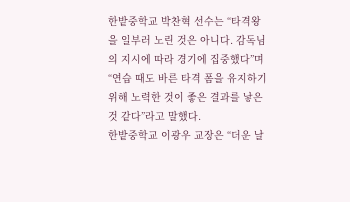한밭중학교 박찬혁 선수는 “타격왕을 일부러 노린 것은 아니다. 감독님의 지시에 따라 경기에 집중했다”며 “연습 때도 바른 타격 폼을 유지하기 위해 노력한 것이 좋은 결과를 낳은 것 같다”라고 말했다.
한밭중학교 이광우 교장은 “더운 날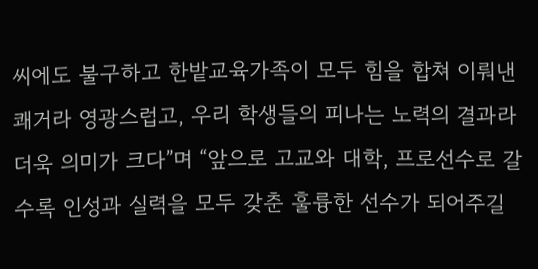씨에도 불구하고 한밭교육가족이 모두 힘을 합쳐 이뤄낸 쾌거라 영광스럽고, 우리 학생들의 피나는 노력의 결과라 더욱 의미가 크다”며 “앞으로 고교와 대학, 프로선수로 갈수록 인성과 실력을 모두 갖춘 훌륭한 선수가 되어주길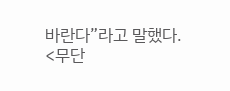바란다”라고 말했다.
<무단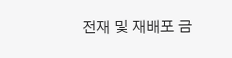전재 및 재배포 금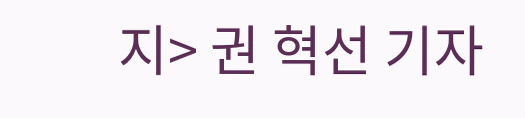지> 권 혁선 기자